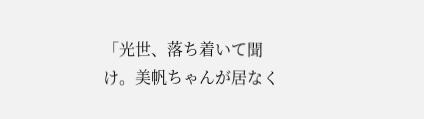「光世、落ち着いて聞け。美帆ちゃんが居なく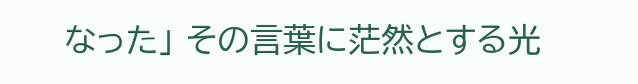なった」 その言葉に茫然とする光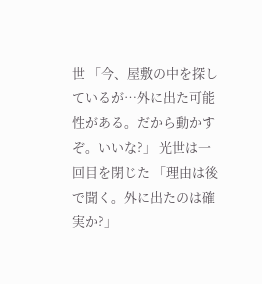世 「今、屋敷の中を探しているが…外に出た可能性がある。だから動かすぞ。いいな?」 光世は一回目を閉じた 「理由は後で聞く。外に出たのは確実か?」